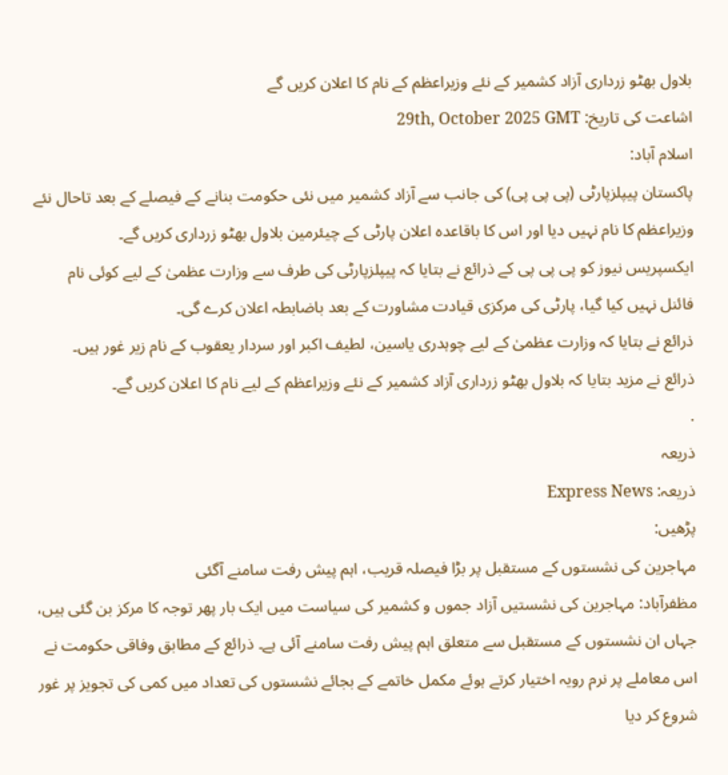بلاول بھٹو زرداری آزاد کشمیر کے نئے وزیراعظم کے نام کا اعلان کریں گے
اشاعت کی تاریخ: 29th, October 2025 GMT
اسلام آباد:
پاکستان پیپلزپارٹی (پی پی پی) کی جانب سے آزاد کشمیر میں نئی حکومت بنانے کے فیصلے کے بعد تاحال نئے وزیراعظم کا نام نہیں دیا اور اس کا باقاعدہ اعلان پارٹی کے چیئرمین بلاول بھٹو زرداری کریں گے۔
ایکسپریس نیوز کو پی پی پی کے ذرائع نے بتایا کہ پیپلزپارٹی کی طرف سے وزارت عظمیٰ کے لیے کوئی نام فائنل نہیں کیا گیا، پارٹی کی مرکزی قیادت مشاورت کے بعد باضابطہ اعلان کرے گی۔
ذرائع نے بتایا کہ وزارت عظمیٰ کے لیے چوہدری یاسین، لطیف اکبر اور سردار یعقوب کے نام زیر غور ہیں۔
ذرائع نے مزید بتایا کہ بلاول بھٹو زرداری آزاد کشمیر کے نئے وزیراعظم کے لیے نام کا اعلان کریں گے۔
.
ذریعہ
ذریعہ: Express News
پڑھیں:
مہاجرین کی نشستوں کے مستقبل پر بڑا فیصلہ قریب، اہم پیش رفت سامنے آگئی
مظفرآباد: مہاجرین کی نشستیں آزاد جموں و کشمیر کی سیاست میں ایک بار پھر توجہ کا مرکز بن گئی ہیں، جہاں ان نشستوں کے مستقبل سے متعلق اہم پیش رفت سامنے آئی ہے۔ ذرائع کے مطابق وفاقی حکومت نے اس معاملے پر نرم رویہ اختیار کرتے ہوئے مکمل خاتمے کے بجائے نشستوں کی تعداد میں کمی کی تجویز پر غور شروع کر دیا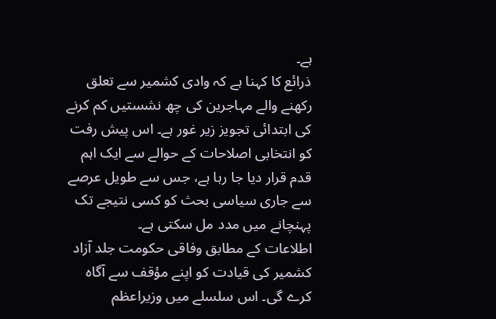ہے۔
ذرائع کا کہنا ہے کہ وادی کشمیر سے تعلق رکھنے والے مہاجرین کی چھ نشستیں کم کرنے کی ابتدائی تجویز زیر غور ہے۔ اس پیش رفت کو انتخابی اصلاحات کے حوالے سے ایک اہم قدم قرار دیا جا رہا ہے، جس سے طویل عرصے سے جاری سیاسی بحث کو کسی نتیجے تک پہنچانے میں مدد مل سکتی ہے۔
اطلاعات کے مطابق وفاقی حکومت جلد آزاد کشمیر کی قیادت کو اپنے مؤقف سے آگاہ کرے گی۔ اس سلسلے میں وزیراعظم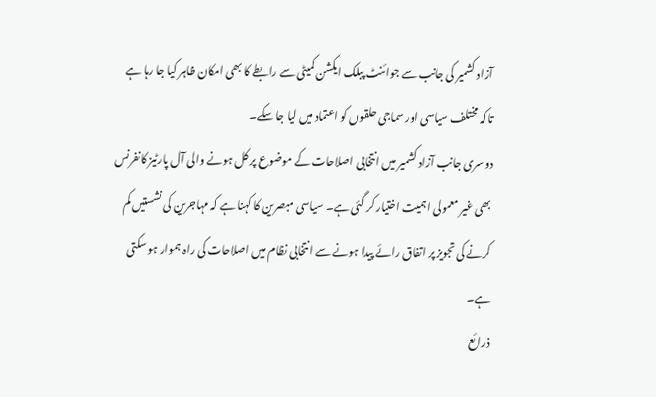آزاد کشمیر کی جانب سے جوائنٹ پبلک ایکشن کمیٹی سے رابطے کا بھی امکان ظاہر کیا جا رہا ہے تاکہ مختلف سیاسی اور سماجی حلقوں کو اعتماد میں لیا جا سکے۔
دوسری جانب آزاد کشمیر میں انتخابی اصلاحات کے موضوع پر کل ہونے والی آل پارٹیز کانفرنس بھی غیر معمولی اہمیت اختیار کر گئی ہے۔ سیاسی مبصرین کا کہنا ہے کہ مہاجرین کی نشستیں کم کرنے کی تجویز پر اتفاق رائے پیدا ہونے سے انتخابی نظام میں اصلاحات کی راہ ہموار ہو سکتی ہے۔
ذرائع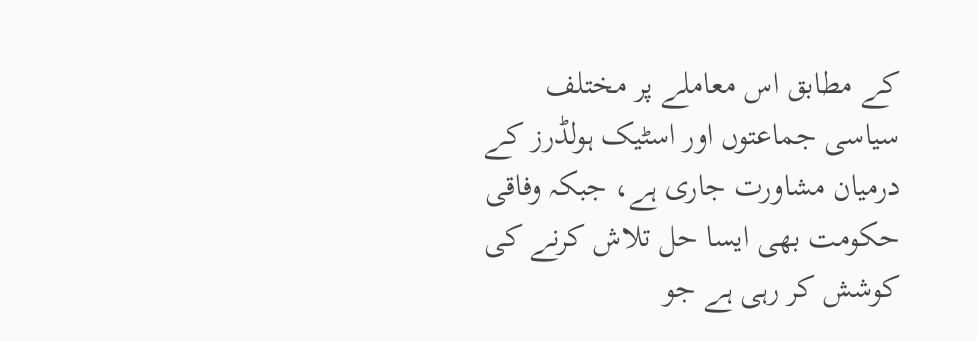کے مطابق اس معاملے پر مختلف سیاسی جماعتوں اور اسٹیک ہولڈرز کے درمیان مشاورت جاری ہے، جبکہ وفاقی حکومت بھی ایسا حل تلاش کرنے کی کوشش کر رہی ہے جو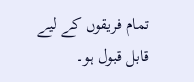تمام فریقوں کے لیے قابل قبول ہو۔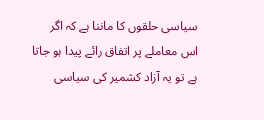سیاسی حلقوں کا ماننا ہے کہ اگر اس معاملے پر اتفاق رائے پیدا ہو جاتا ہے تو یہ آزاد کشمیر کی سیاسی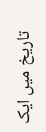تاریخ میں ایک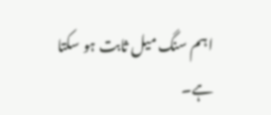اہم سنگ میل ثابت ہو سکتا ہے۔